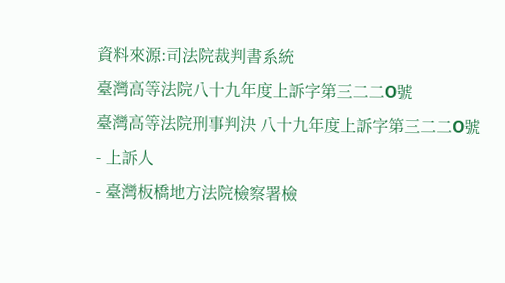資料來源:司法院裁判書系統
臺灣高等法院八十九年度上訴字第三二二О號
臺灣高等法院刑事判決 八十九年度上訴字第三二二О號
- 上訴人
- 臺灣板橋地方法院檢察署檢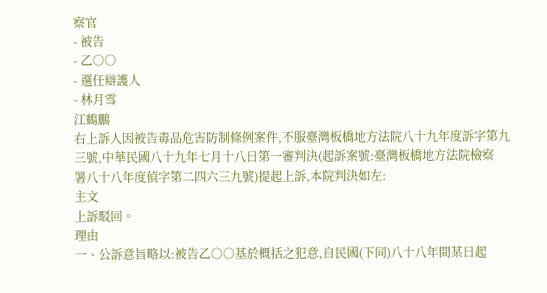察官
- 被告
- 乙○○
- 選任辯護人
- 林月雪
江鶴鵬
右上訴人因被告毒品危害防制條例案件,不服臺灣板橋地方法院八十九年度訴字第九
三號,中華民國八十九年七月十八日第一審判決(起訴案號:臺灣板橋地方法院檢察
署八十八年度偵字第二四六三九號)提起上訴,本院判決如左:
主文
上訴駁回。
理由
一、公訴意旨略以:被告乙○○基於概括之犯意,自民國(下同)八十八年間某日起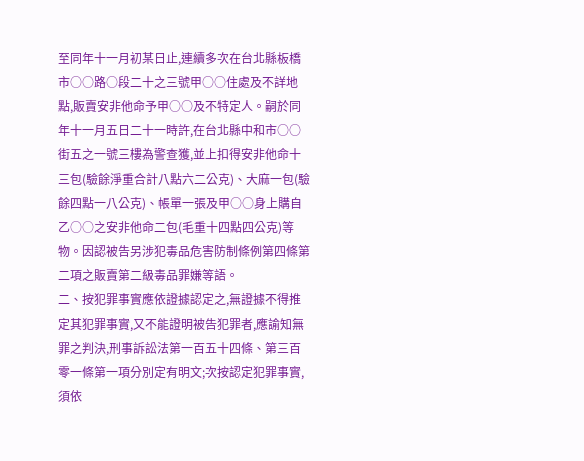至同年十一月初某日止,連續多次在台北縣板橋市○○路○段二十之三號甲○○住處及不詳地點,販賣安非他命予甲○○及不特定人。嗣於同年十一月五日二十一時許,在台北縣中和市○○街五之一號三樓為警查獲,並上扣得安非他命十三包(驗餘淨重合計八點六二公克)、大麻一包(驗餘四點一八公克)、帳單一張及甲○○身上購自乙○○之安非他命二包(毛重十四點四公克)等物。因認被告另涉犯毒品危害防制條例第四條第二項之販賣第二級毒品罪嫌等語。
二、按犯罪事實應依證據認定之,無證據不得推定其犯罪事實,又不能證明被告犯罪者,應諭知無罪之判決,刑事訴訟法第一百五十四條、第三百零一條第一項分別定有明文;次按認定犯罪事實,須依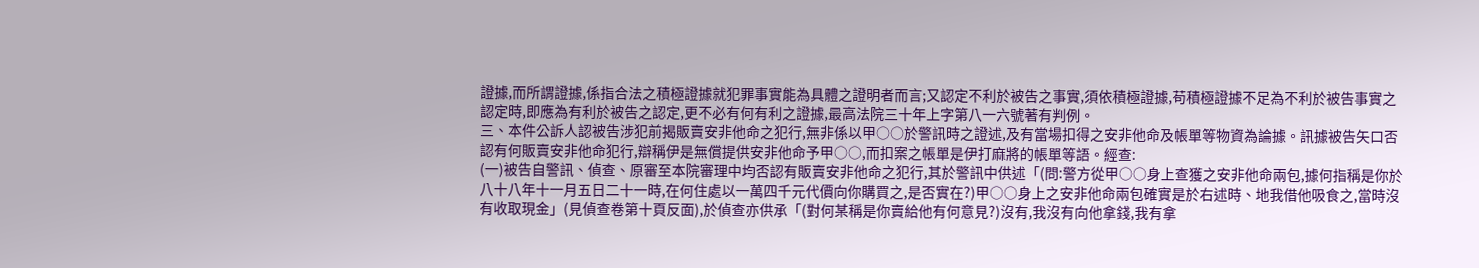證據,而所謂證據,係指合法之積極證據就犯罪事實能為具體之證明者而言;又認定不利於被告之事實,須依積極證據,苟積極證據不足為不利於被告事實之認定時,即應為有利於被告之認定,更不必有何有利之證據,最高法院三十年上字第八一六號著有判例。
三、本件公訴人認被告涉犯前揭販賣安非他命之犯行,無非係以甲○○於警訊時之證述,及有當場扣得之安非他命及帳單等物資為論據。訊據被告矢口否認有何販賣安非他命犯行,辯稱伊是無償提供安非他命予甲○○,而扣案之帳單是伊打麻將的帳單等語。經查:
(一)被告自警訊、偵查、原審至本院審理中均否認有販賣安非他命之犯行,其於警訊中供述「(問:警方從甲○○身上查獲之安非他命兩包,據何指稱是你於八十八年十一月五日二十一時,在何住處以一萬四千元代價向你購買之,是否實在?)甲○○身上之安非他命兩包確實是於右述時、地我借他吸食之,當時沒有收取現金」(見偵查卷第十頁反面),於偵查亦供承「(對何某稱是你賣給他有何意見?)沒有,我沒有向他拿錢,我有拿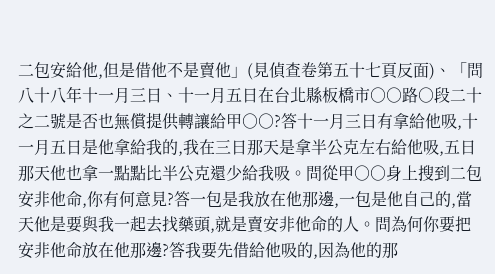二包安給他,但是借他不是賣他」(見偵查卷第五十七頁反面)、「問八十八年十一月三日、十一月五日在台北縣板橋市○○路○段二十之二號是否也無償提供轉讓給甲○○?答十一月三日有拿給他吸,十一月五日是他拿給我的,我在三日那天是拿半公克左右給他吸,五日那天他也拿一點點比半公克還少給我吸。問從甲○○身上搜到二包安非他命,你有何意見?答一包是我放在他那邊,一包是他自己的,當天他是要與我一起去找藥頭,就是賣安非他命的人。問為何你要把安非他命放在他那邊?答我要先借給他吸的,因為他的那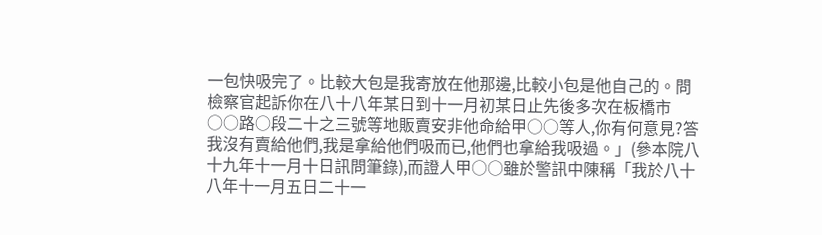一包快吸完了。比較大包是我寄放在他那邊,比較小包是他自己的。問檢察官起訴你在八十八年某日到十一月初某日止先後多次在板橋市○○路○段二十之三號等地販賣安非他命給甲○○等人,你有何意見?答我沒有賣給他們,我是拿給他們吸而已,他們也拿給我吸過。」(參本院八十九年十一月十日訊問筆錄),而證人甲○○雖於警訊中陳稱「我於八十八年十一月五日二十一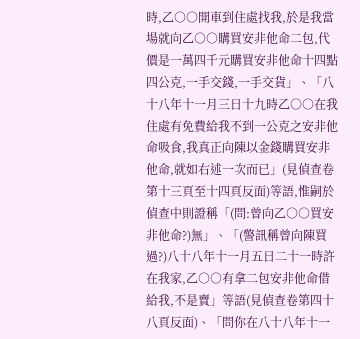時,乙○○開車到住處找我,於是我當場就向乙○○購買安非他命二包,代價是一萬四千元購買安非他命十四點四公克,一手交錢,一手交貨」、「八十八年十一月三日十九時乙○○在我住處有免費給我不到一公克之安非他命吸食,我真正向陳以金錢購買安非他命,就如右述一次而已」(見偵查卷第十三頁至十四頁反面)等語,惟嗣於偵查中則證稱「(問:曾向乙○○買安非他命?)無」、「(警訊稱曾向陳買過?)八十八年十一月五日二十一時許在我家,乙○○有拿二包安非他命借給我,不是賣」等語(見偵查卷第四十八頁反面)、「問你在八十八年十一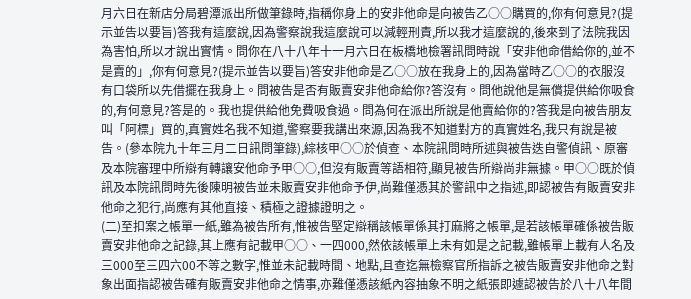月六日在新店分局碧潭派出所做筆錄時,指稱你身上的安非他命是向被告乙○○購買的,你有何意見?(提示並告以要旨)答我有這麼說,因為警察說我這麼說可以減輕刑責,所以我才這麼說的,後來到了法院我因為害怕,所以才說出實情。問你在八十八年十一月六日在板橋地檢署訊問時說「安非他命借給你的,並不是賣的」,你有何意見?(提示並告以要旨)答安非他命是乙○○放在我身上的,因為當時乙○○的衣服沒有口袋所以先借擺在我身上。問被告是否有販賣安非他命給你?答沒有。問他說他是無償提供給你吸食的,有何意見?答是的。我也提供給他免費吸食過。問為何在派出所說是他賣給你的?答我是向被告朋友叫「阿標」買的,真實姓名我不知道,警察要我講出來源,因為我不知道對方的真實姓名,我只有說是被告。(參本院九十年三月二日訊問筆錄),綜核甲○○於偵查、本院訊問時所述與被告迭自警偵訊、原審及本院審理中所辯有轉讓安他命予甲○○,但沒有販賣等語相符,顯見被告所辯尚非無據。甲○○既於偵訊及本院訊問時先後陳明被告並未販賣安非他命予伊,尚難僅憑其於警訊中之指述,即認被告有販賣安非他命之犯行,尚應有其他直接、積極之證據證明之。
(二)至扣案之帳單一紙,雖為被告所有,惟被告堅定辯稱該帳單係其打麻將之帳單,是若該帳單確係被告販賣安非他命之記錄,其上應有記載甲○○、一四000,然依該帳單上未有如是之記載,雖帳單上載有人名及三000至三四六00不等之數字,惟並未記載時間、地點,且查迄無檢察官所指訴之被告販賣安非他命之對象出面指認被告確有販賣安非他命之情事,亦難僅憑該紙內容抽象不明之紙張即遽認被告於八十八年間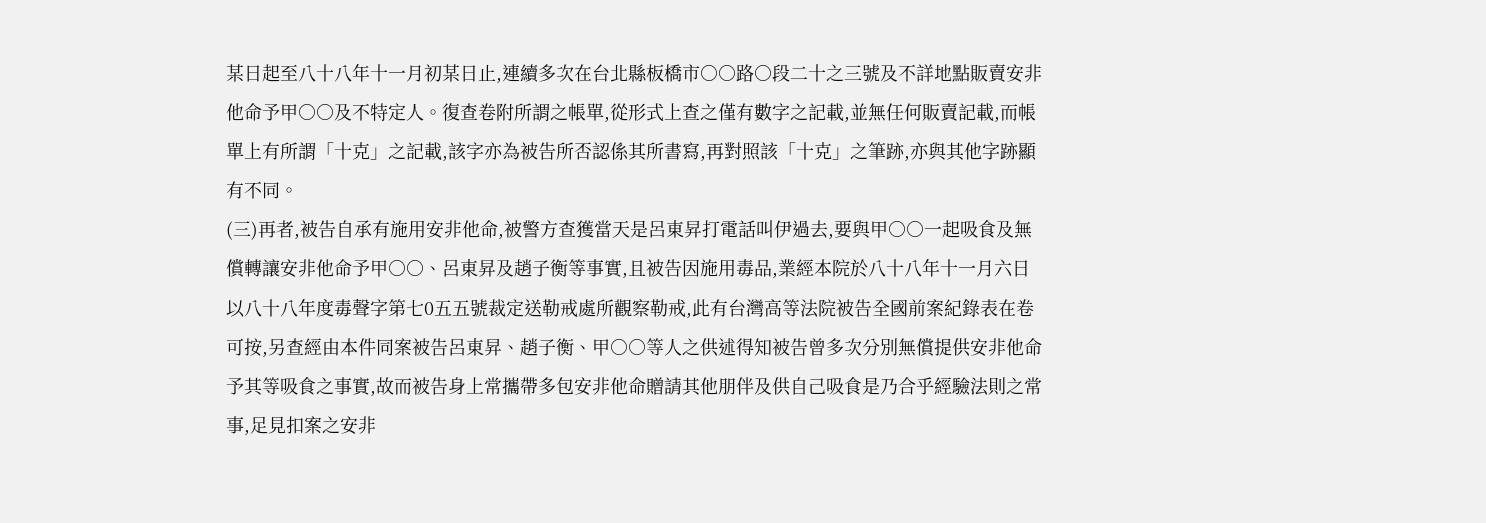某日起至八十八年十一月初某日止,連續多次在台北縣板橋市○○路○段二十之三號及不詳地點販賣安非他命予甲○○及不特定人。復查卷附所謂之帳單,從形式上查之僅有數字之記載,並無任何販賣記載,而帳單上有所謂「十克」之記載,該字亦為被告所否認係其所書寫,再對照該「十克」之筆跡,亦與其他字跡顯有不同。
(三)再者,被告自承有施用安非他命,被警方查獲當天是呂東昇打電話叫伊過去,要與甲○○一起吸食及無償轉讓安非他命予甲○○、呂東昇及趙子衡等事實,且被告因施用毒品,業經本院於八十八年十一月六日以八十八年度毒聲字第七0五五號裁定送勒戒處所觀察勒戒,此有台灣高等法院被告全國前案紀錄表在卷可按,另查經由本件同案被告呂東昇、趙子衡、甲○○等人之供述得知被告曾多次分別無償提供安非他命予其等吸食之事實,故而被告身上常攜帶多包安非他命贈請其他朋伴及供自己吸食是乃合乎經驗法則之常事,足見扣案之安非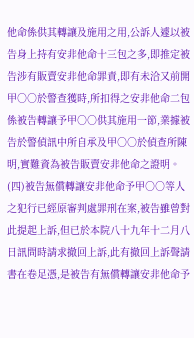他命係供其轉讓及施用之用,公訴人遽以被告身上持有安非他命十三包之多,即推定被告涉有販賣安非他命罪責,即有未洽又前開甲○○於警查獲時,所扣得之安非他命二包係被告轉讓予甲○○供其施用一節,業據被告於警偵訊中所自承及甲○○於偵查所陳明,實難資為被告販賣安非他命之證明。
(四)被告無償轉讓安非他命予甲○○等人之犯行已經原審判處罪刑在案,被告雖曾對此提起上訴,但已於本院八十九年十二月八日訊問時請求撤回上訴,此有撤回上訴聲請書在卷足憑,是被告有無償轉讓安非他命予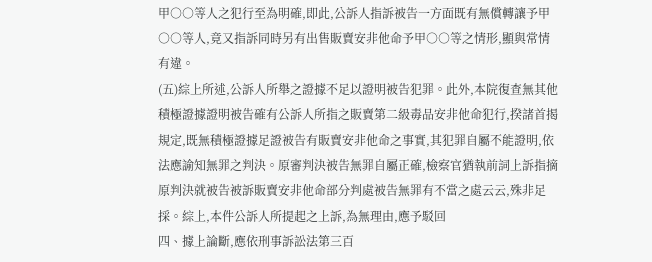甲○○等人之犯行至為明確,即此,公訴人指訴被告一方面既有無償轉讓予甲○○等人,竟又指訴同時另有出售販賣安非他命予甲○○等之情形,顯與常情有違。
(五)綜上所述,公訴人所舉之證據不足以證明被告犯罪。此外,本院復查無其他積極證據證明被告確有公訴人所指之販賣第二級毒品安非他命犯行,揆諸首揭規定,既無積極證據足證被告有販賣安非他命之事實,其犯罪自屬不能證明,依法應諭知無罪之判決。原審判決被告無罪自屬正確,檢察官猶執前詞上訴指摘原判決就被告被訴販賣安非他命部分判處被告無罪有不當之處云云,殊非足採。綜上,本件公訴人所提起之上訴,為無理由,應予駁回
四、據上論斷,應依刑事訴訟法第三百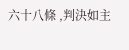六十八條 ,判決如主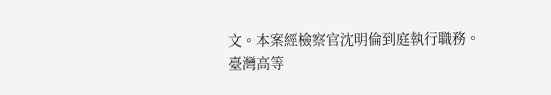文。本案經檢察官沈明倫到庭執行職務。
臺灣高等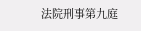法院刑事第九庭